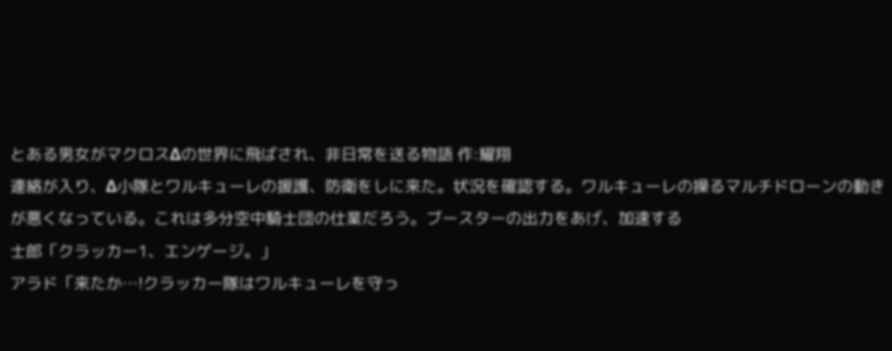とある男女がマクロスΔの世界に飛ばされ、非日常を送る物語 作:耀翔
連絡が入り、Δ小隊とワルキューレの援護、防衛をしに来た。状況を確認する。ワルキューレの操るマルチドローンの動きが悪くなっている。これは多分空中騎士団の仕業だろう。ブースターの出力をあげ、加速する
士郎「クラッカー1、エンゲージ。」
アラド「来たか…!クラッカー隊はワルキューレを守っ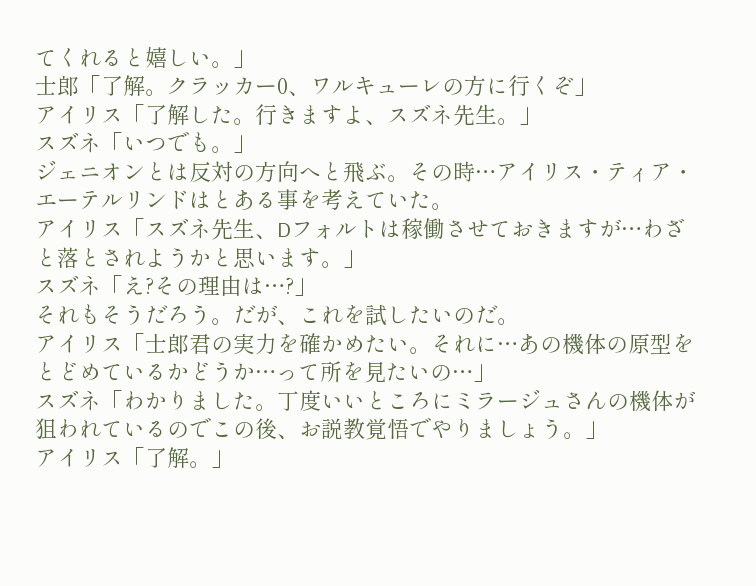てくれると嬉しい。」
士郎「了解。クラッカー0、ワルキューレの方に行くぞ」
アイリス「了解した。行きますよ、スズネ先生。」
スズネ「いつでも。」
ジェニオンとは反対の方向へと飛ぶ。その時…アイリス・ティア・エーテルリンドはとある事を考えていた。
アイリス「スズネ先生、Dフォルトは稼働させておきますが…わざと落とされようかと思います。」
スズネ「え?その理由は…?」
それもそうだろう。だが、これを試したいのだ。
アイリス「士郎君の実力を確かめたい。それに…あの機体の原型をとどめているかどうか…って所を見たいの…」
スズネ「わかりました。丁度いいところにミラージュさんの機体が狙われているのでこの後、お説教覚悟でやりましょう。」
アイリス「了解。」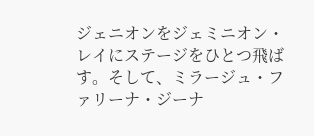ジェニオンをジェミニオン・レイにステージをひとつ飛ばす。そして、ミラージュ・ファリーナ・ジーナ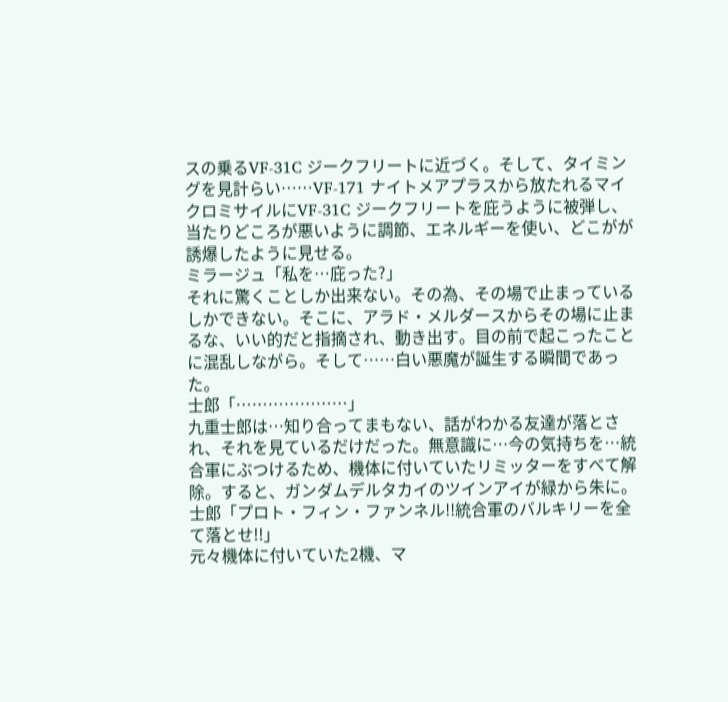スの乗るVF-31C ジークフリートに近づく。そして、タイミングを見計らい……VF-171 ナイトメアプラスから放たれるマイクロミサイルにVF-31C ジークフリートを庇うように被弾し、当たりどころが悪いように調節、エネルギーを使い、どこがが誘爆したように見せる。
ミラージュ「私を…庇った?」
それに驚くことしか出来ない。その為、その場で止まっているしかできない。そこに、アラド・メルダースからその場に止まるな、いい的だと指摘され、動き出す。目の前で起こったことに混乱しながら。そして……白い悪魔が誕生する瞬間であった。
士郎「…………………」
九重士郎は…知り合ってまもない、話がわかる友達が落とされ、それを見ているだけだった。無意識に…今の気持ちを…統合軍にぶつけるため、機体に付いていたリミッターをすべて解除。すると、ガンダムデルタカイのツインアイが緑から朱に。
士郎「プロト・フィン・ファンネル!!統合軍のバルキリーを全て落とせ!!」
元々機体に付いていた2機、マ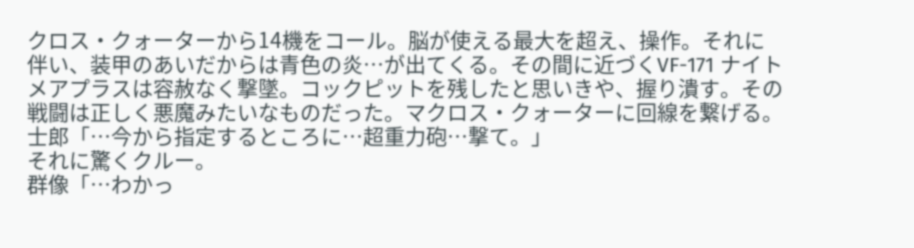クロス・クォーターから14機をコール。脳が使える最大を超え、操作。それに伴い、装甲のあいだからは青色の炎…が出てくる。その間に近づくVF-171 ナイトメアプラスは容赦なく撃墜。コックピットを残したと思いきや、握り潰す。その戦闘は正しく悪魔みたいなものだった。マクロス・クォーターに回線を繋げる。
士郎「…今から指定するところに…超重力砲…撃て。」
それに驚くクルー。
群像「…わかっ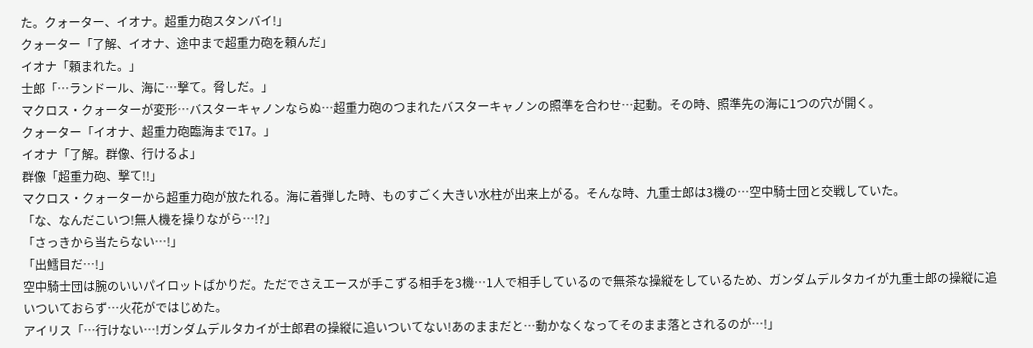た。クォーター、イオナ。超重力砲スタンバイ!」
クォーター「了解、イオナ、途中まで超重力砲を頼んだ」
イオナ「頼まれた。」
士郎「…ランドール、海に…撃て。脅しだ。」
マクロス・クォーターが変形…バスターキャノンならぬ…超重力砲のつまれたバスターキャノンの照準を合わせ…起動。その時、照準先の海に1つの穴が開く。
クォーター「イオナ、超重力砲臨海まで17。」
イオナ「了解。群像、行けるよ」
群像「超重力砲、撃て!!」
マクロス・クォーターから超重力砲が放たれる。海に着弾した時、ものすごく大きい水柱が出来上がる。そんな時、九重士郎は3機の…空中騎士団と交戦していた。
「な、なんだこいつ!無人機を操りながら…!?」
「さっきから当たらない…!」
「出鱈目だ…!」
空中騎士団は腕のいいパイロットばかりだ。ただでさえエースが手こずる相手を3機…1人で相手しているので無茶な操縦をしているため、ガンダムデルタカイが九重士郎の操縦に追いついておらず…火花がではじめた。
アイリス「…行けない…!ガンダムデルタカイが士郎君の操縦に追いついてない!あのままだと…動かなくなってそのまま落とされるのが…!」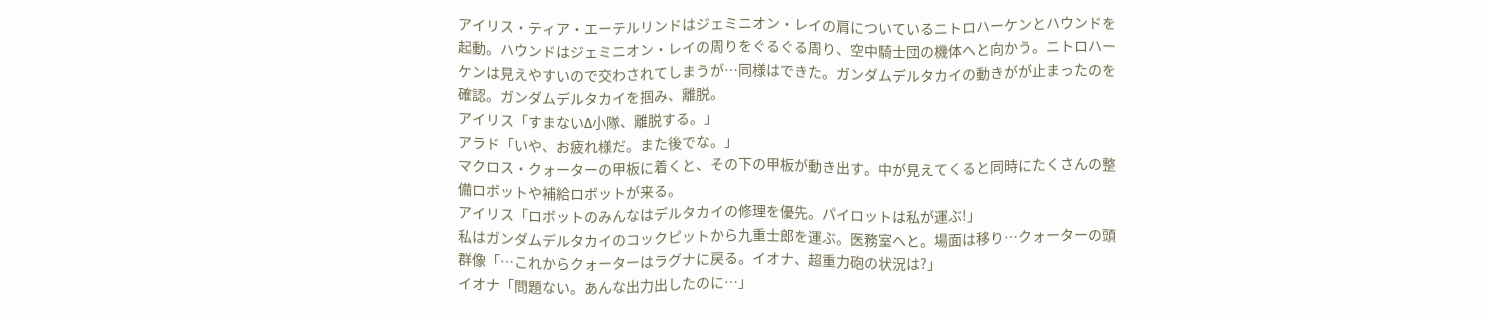アイリス・ティア・エーテルリンドはジェミニオン・レイの肩についているニトロハーケンとハウンドを起動。ハウンドはジェミニオン・レイの周りをぐるぐる周り、空中騎士団の機体へと向かう。ニトロハーケンは見えやすいので交わされてしまうが…同様はできた。ガンダムデルタカイの動きがが止まったのを確認。ガンダムデルタカイを掴み、離脱。
アイリス「すまないΔ小隊、離脱する。」
アラド「いや、お疲れ様だ。また後でな。」
マクロス・クォーターの甲板に着くと、その下の甲板が動き出す。中が見えてくると同時にたくさんの整備ロボットや補給ロボットが来る。
アイリス「ロボットのみんなはデルタカイの修理を優先。パイロットは私が運ぶ!」
私はガンダムデルタカイのコックピットから九重士郎を運ぶ。医務室へと。場面は移り…クォーターの頭
群像「…これからクォーターはラグナに戻る。イオナ、超重力砲の状況は?」
イオナ「問題ない。あんな出力出したのに…」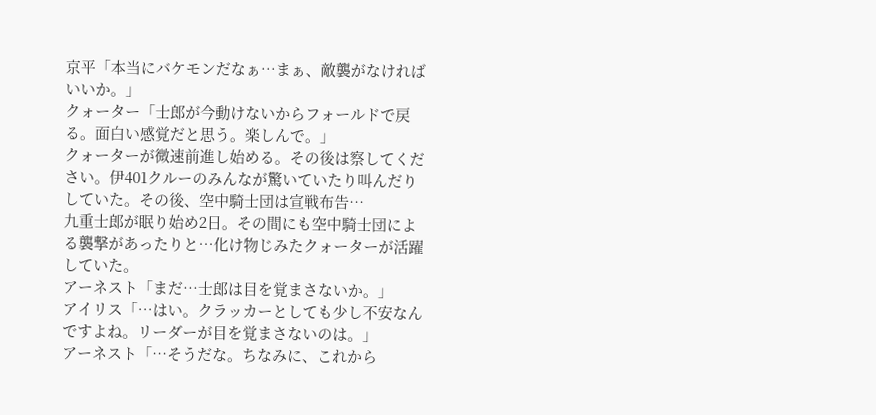京平「本当にバケモンだなぁ…まぁ、敵襲がなければいいか。」
クォーター「士郎が今動けないからフォールドで戻る。面白い感覚だと思う。楽しんで。」
クォーターが微速前進し始める。その後は察してください。伊401クルーのみんなが驚いていたり叫んだりしていた。その後、空中騎士団は宣戦布告…
九重士郎が眠り始め2日。その間にも空中騎士団による襲撃があったりと…化け物じみたクォーターが活躍していた。
アーネスト「まだ…士郎は目を覚まさないか。」
アイリス「…はい。クラッカーとしても少し不安なんですよね。リーダーが目を覚まさないのは。」
アーネスト「…そうだな。ちなみに、これから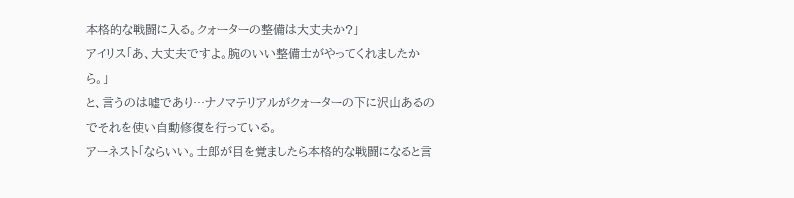本格的な戦闘に入る。クォーターの整備は大丈夫か?」
アイリス「あ、大丈夫ですよ。腕のいい整備士がやってくれましたから。」
と、言うのは嘘であり…ナノマテリアルがクォーターの下に沢山あるのでそれを使い自動修復を行っている。
アーネスト「ならいい。士郎が目を覚ましたら本格的な戦闘になると言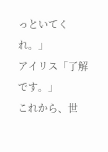っといてくれ。」
アイリス「了解です。」
これから、世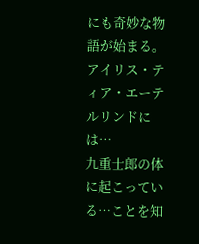にも奇妙な物語が始まる。
アイリス・ティア・エーテルリンドには…
九重士郎の体に起こっている…ことを知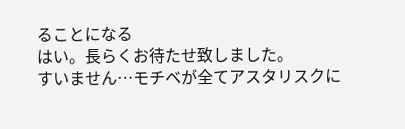ることになる
はい。長らくお待たせ致しました。
すいません…モチベが全てアスタリスクに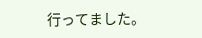行ってました。